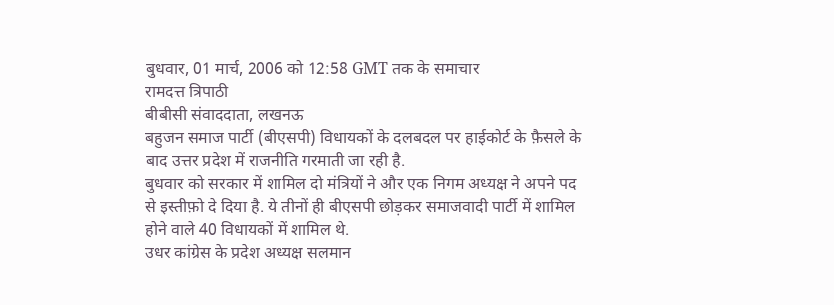बुधवार, 01 मार्च, 2006 को 12:58 GMT तक के समाचार
रामदत्त त्रिपाठी
बीबीसी संवाददाता, लखनऊ
बहुजन समाज पार्टी (बीएसपी) विधायकों के दलबदल पर हाईकोर्ट के फ़ैसले के बाद उत्तर प्रदेश में राजनीति गरमाती जा रही है.
बुधवार को सरकार में शामिल दो मंत्रियों ने और एक निगम अध्यक्ष ने अपने पद से इस्तीफ़ो दे दिया है. ये तीनों ही बीएसपी छोड़कर समाजवादी पार्टी में शामिल होने वाले 40 विधायकों में शामिल थे.
उधर कांग्रेस के प्रदेश अध्यक्ष सलमान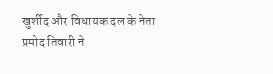खुर्शीद और विधायक दल के नेता प्रमोद तिवारी ने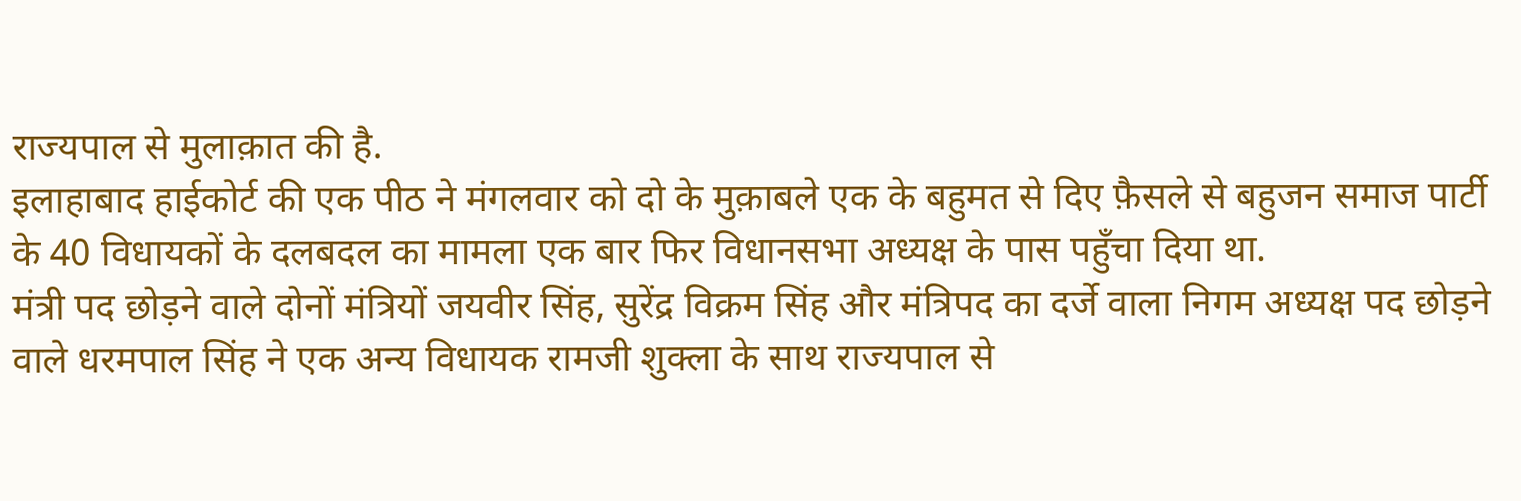राज्यपाल से मुलाक़ात की है.
इलाहाबाद हाईकोर्ट की एक पीठ ने मंगलवार को दो के मुक़ाबले एक के बहुमत से दिए फ़ैसले से बहुजन समाज पार्टी के 40 विधायकों के दलबदल का मामला एक बार फिर विधानसभा अध्यक्ष के पास पहुँचा दिया था.
मंत्री पद छोड़ने वाले दोनों मंत्रियों जयवीर सिंह, सुरेंद्र विक्रम सिंह और मंत्रिपद का दर्जे वाला निगम अध्यक्ष पद छोड़ने वाले धरमपाल सिंह ने एक अन्य विधायक रामजी शुक्ला के साथ राज्यपाल से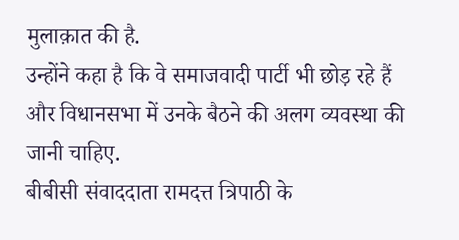मुलाक़ात की है.
उन्होंने कहा है कि वे समाजवादी पार्टी भी छोड़ रहे हैं और विधानसभा में उनके बैठने की अलग व्यवस्था की जानी चाहिए.
बीबीसी संवाददाता रामदत्त त्रिपाठी के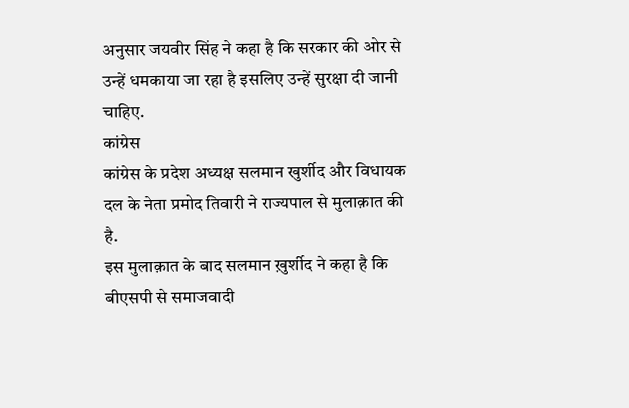अनुसार जयवीर सिंह ने कहा है कि सरकार की ओर से उन्हें धमकाया जा रहा है इसलिए उन्हें सुरक्षा दी जानी चाहिए.
कांग्रेस
कांग्रेस के प्रदेश अध्यक्ष सलमान खुर्शीद और विधायक दल के नेता प्रमोद तिवारी ने राज्यपाल से मुलाक़ात की है.
इस मुलाक़ात के बाद सलमान ख़ुर्शीद ने कहा है कि बीएसपी से समाजवादी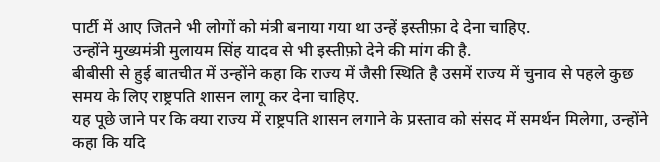पार्टी में आए जितने भी लोगों को मंत्री बनाया गया था उन्हें इस्तीफ़ा दे देना चाहिए.
उन्होंने मुख्यमंत्री मुलायम सिंह यादव से भी इस्तीफ़ो देने की मांग की है.
बीबीसी से हुई बातचीत में उन्होंने कहा कि राज्य में जैसी स्थिति है उसमें राज्य में चुनाव से पहले कुछ समय के लिए राष्ट्रपति शासन लागू कर देना चाहिए.
यह पूछे जाने पर कि क्या राज्य में राष्ट्रपति शासन लगाने के प्रस्ताव को संसद में समर्थन मिलेगा, उन्होंने कहा कि यदि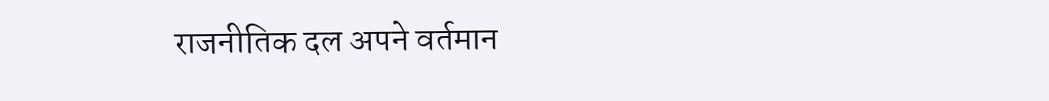राजनीतिक दल अपने वर्तमान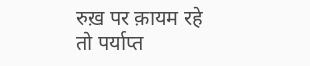रुख़ पर क़ायम रहे तो पर्याप्त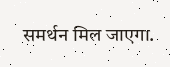समर्थन मिल जाएगा.